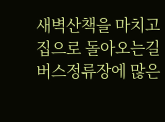새벽산책을 마치고 집으로 돌아오는길 버스정류장에 많은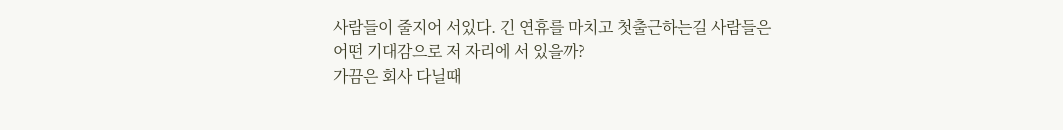사람들이 줄지어 서있다. 긴 연휴를 마치고 첫출근하는길 사람들은 어떤 기대감으로 저 자리에 서 있을까?
가끔은 회사 다닐때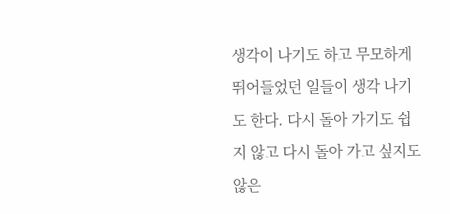생각이 나기도 하고 무모하게 뛰어들었던 일들이 생각 나기도 한다. 다시 돌아 가기도 쉽지 않고 다시 돌아 가고 싶지도 않은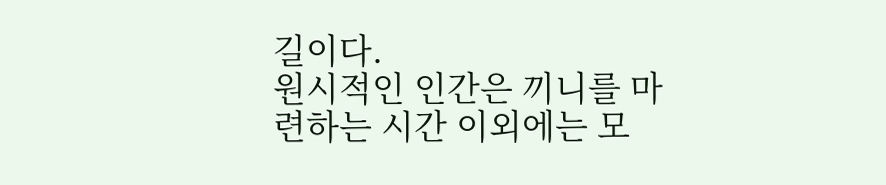길이다.
원시적인 인간은 끼니를 마련하는 시간 이외에는 모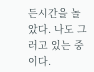든시간을 놀았다. 나도 그러고 있는 중이다.